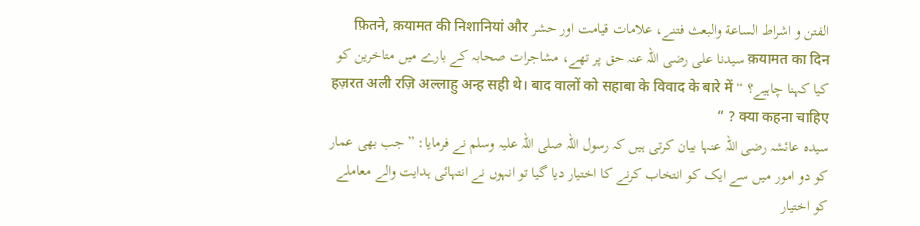الفتن و اشراط الساعة والبعث فتنے، علامات قیامت اور حشر फ़ितने, क़यामत की निशानियां और क़यामत का दिन سیدنا علی رضی اللہ عنہ حق پر تھے، مشاجرات صحابہ کے بارے میں متاخرین کو کیا کہنا چاہیے؟ “ हज़रत अली रज़ि अल्लाहु अन्ह सही थे। बाद वालों को सहाबा के विवाद के बारे में क्या कहना चाहिए ? ”
سیدہ عائشہ رضی اللہ عنہا بیان کرتی ہیں کہ رسول اللہ صلی اللہ علیہ وسلم نے فرمایا: ”جب بھی عمار کو دو امور میں سے ایک کو انتخاب کرنے کا اختیار دیا گیا تو انہوں نے انتہائی ہدایت والے معاملے کو اختیار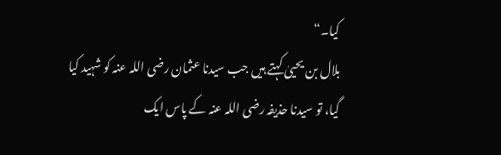کیا۔“
بلال بن یحییٰ کہتے ہیں جب سیدنا عثمان رضی اللہ عنہ کو شہید کیا گیا، تو سیدنا حذیفہ رضی اللہ عنہ کے پاس ایک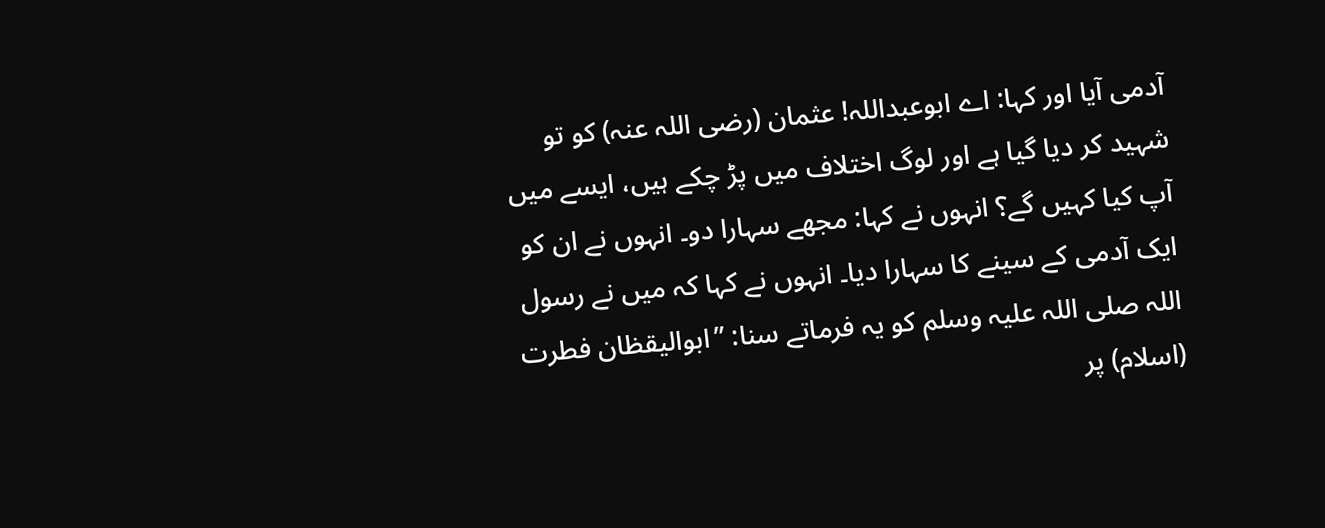آدمی آیا اور کہا: اے ابوعبداللہ! عثمان (رضی اللہ عنہ) کو تو شہید کر دیا گیا ہے اور لوگ اختلاف میں پڑ چکے ہیں، ایسے میں آپ کیا کہیں گے؟ انہوں نے کہا: مجھے سہارا دو۔ انہوں نے ان کو ایک آدمی کے سینے کا سہارا دیا۔ انہوں نے کہا کہ میں نے رسول اللہ صلی اللہ علیہ وسلم کو یہ فرماتے سنا: ”ابوالیقظان فطرت (اسلام) پر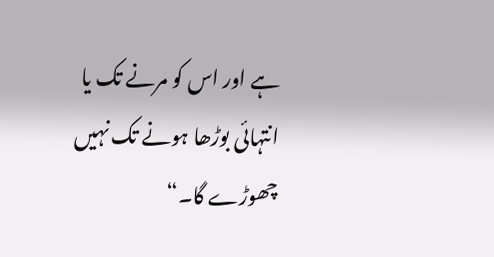ہے اور اس کو مرنے تک یا انتہائی بوڑھا ہونے تک نہیں چھوڑے گا۔“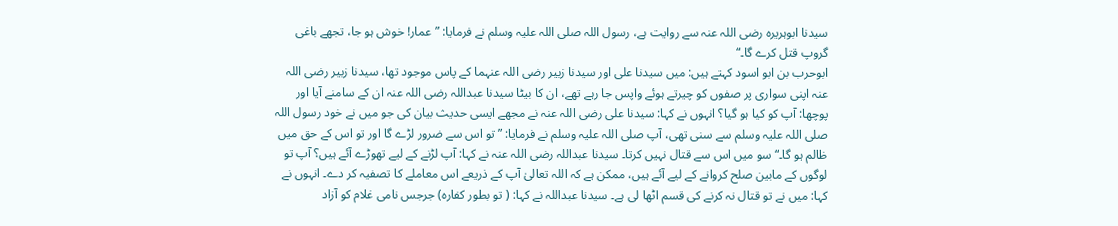سیدنا ابوہریرہ رضی اللہ عنہ سے روایت ہے، رسول اللہ صلی اللہ علیہ وسلم نے فرمایا: ”عمار! خوش ہو جا، تجھے باغی گروپ قتل کرے گا۔“
ابوحرب بن ابو اسود کہتے ہیں: میں سیدنا علی اور سیدنا زبیر رضی اللہ عنہما کے پاس موجود تھا، سیدنا زبیر رضی اللہ عنہ اپنی سواری پر صفوں کو چیرتے ہوئے واپس جا رہے تھے، ان کا بیٹا سیدنا عبداللہ رضی اللہ عنہ ان کے سامنے آیا اور پوچھا: آپ کو کیا ہو گیا؟ انہوں نے کہا: سیدنا علی رضی اللہ عنہ نے مجھے ایسی حدیث بیان کی جو میں نے خود رسول اللہ صلی اللہ علیہ وسلم سے سنی تھی، آپ صلی اللہ علیہ وسلم نے فرمایا: ”تو اس سے ضرور لڑے گا اور تو اس کے حق میں ظالم ہو گا۔“ سو میں اس سے قتال نہیں کرتا۔ سیدنا عبداللہ رضی اللہ عنہ نے کہا: آپ لڑنے کے لیے تھوڑے آئے ہیں؟ آپ تو لوگوں کے مابین صلح کروانے کے لیے آئے ہیں، ممکن ہے کہ اللہ تعالیٰ آپ کے ذریعے اس معاملے کا تصفیہ کر دے۔ انہوں نے کہا: میں نے تو قتال نہ کرنے کی قسم اٹھا لی ہے۔ سیدنا عبداللہ نے کہا: ( تو بطور کفارہ) جرجس نامی غلام کو آزاد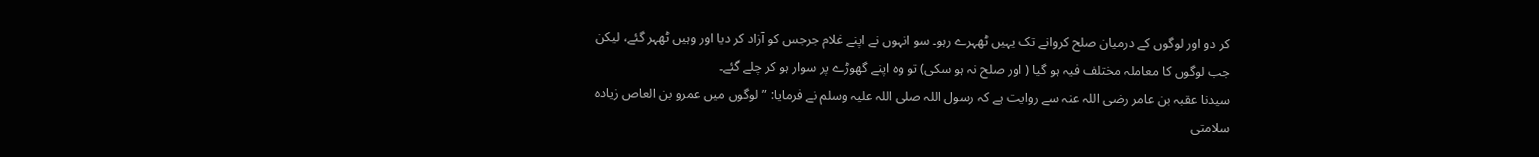کر دو اور لوگوں کے درمیان صلح کروانے تک یہیں ٹھہرے رہو۔ سو انہوں نے اپنے غلام جرجس کو آزاد کر دیا اور وہیں ٹھہر گئے، لیکن جب لوگوں کا معاملہ مختلف فیہ ہو گیا ( اور صلح نہ ہو سکی) تو وہ اپنے گھوڑے پر سوار ہو کر چلے گئے۔
سیدنا عقبہ بن عامر رضی اللہ عنہ سے روایت ہے کہ رسول اللہ صلی اللہ علیہ وسلم نے فرمایا: ”لوگوں میں عمرو بن العاص زیادہ سلامتی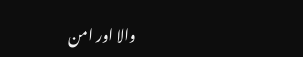والا اور امن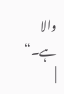والا ہے۔“
|